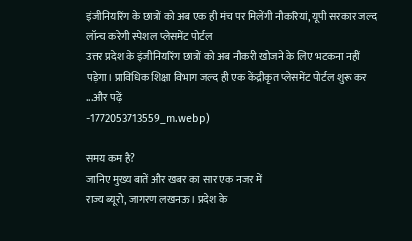इंजीनियरिंग के छात्रों को अब एक ही मंच पर मिलेंगी नौकरियां, यूपी सरकार जल्द लॉन्च करेगी स्पेशल प्लेसमेंट पोर्टल
उत्तर प्रदेश के इंजीनियरिंग छात्रों को अब नौकरी खोजने के लिए भटकना नहीं पड़ेगा। प्राविधिक शिक्षा विभाग जल्द ही एक केंद्रीकृत प्लेसमेंट पोर्टल शुरू कर ...और पढ़ें
-1772053713559_m.webp)

समय कम है?
जानिए मुख्य बातें और खबर का सार एक नजर में
राज्य ब्यूरो, जागरण लखनऊ। प्रदेश के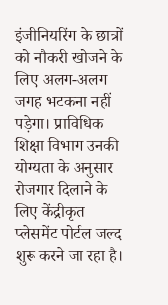इंजीनियरिंग के छात्रों को नौकरी खोजने के लिए अलग-अलग जगह भटकना नहीं पड़ेगा। प्राविधिक शिक्षा विभाग उनकी योग्यता के अनुसार रोजगार दिलाने के लिए केंद्रीकृत प्लेसमेंट पोर्टल जल्द शुरू करने जा रहा है।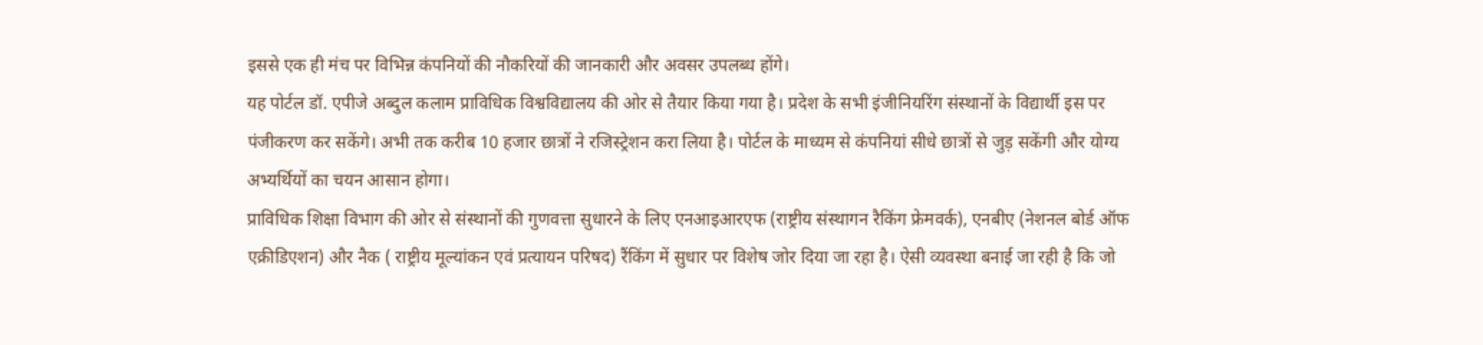इससे एक ही मंच पर विभिन्न कंपनियों की नौकरियों की जानकारी और अवसर उपलब्ध होंगे।
यह पोर्टल डॉ. एपीजे अब्दुल कलाम प्राविधिक विश्वविद्यालय की ओर से तैयार किया गया है। प्रदेश के सभी इंजीनियरिंग संस्थानों के विद्यार्थी इस पर पंजीकरण कर सकेंगे। अभी तक करीब 10 हजार छात्रों ने रजिस्ट्रेशन करा लिया है। पोर्टल के माध्यम से कंपनियां सीधे छात्रों से जुड़ सकेंगी और योग्य अभ्यर्थियों का चयन आसान होगा।
प्राविधिक शिक्षा विभाग की ओर से संस्थानों की गुणवत्ता सुधारने के लिए एनआइआरएफ (राष्ट्रीय संस्थागन रैकिंग फ्रेमवर्क), एनबीए (नेशनल बोर्ड ऑफ एक्रीडिएशन) और नैक ( राष्ट्रीय मूल्यांकन एवं प्रत्यायन परिषद) रैंकिंग में सुधार पर विशेष जोर दिया जा रहा है। ऐसी व्यवस्था बनाई जा रही है कि जो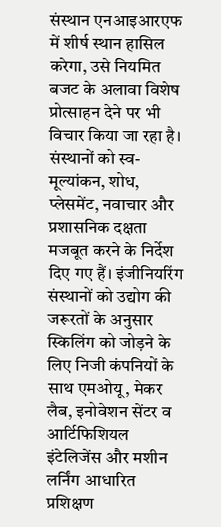संस्थान एनआइआरएफ में शीर्ष स्थान हासिल करेगा, उसे नियमित बजट के अलावा विशेष प्रोत्साहन देने पर भी विचार किया जा रहा है।
संस्थानों को स्व-मूल्यांकन, शोध, प्लेसमेंट, नवाचार और प्रशासनिक दक्षता मजबूत करने के निर्देश दिए गए हैं। इंजीनियरिंग संस्थानों को उद्योग की जरूरतों के अनुसार स्किलिंग को जोड़ने के लिए निजी कंपनियों के साथ एमओयू, मेकर लैब, इनोवेशन सेंटर व आर्टिफिशियल इंटेलिजेंस और मशीन लर्निंग आधारित प्रशिक्षण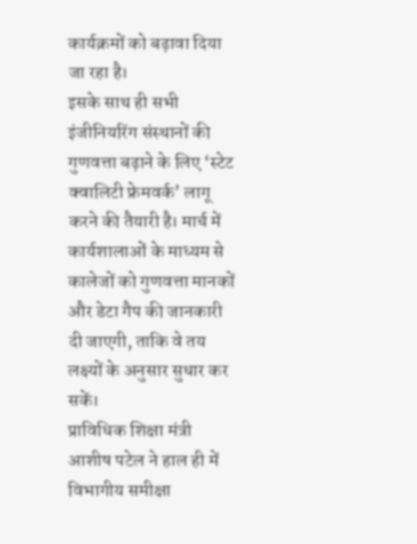कार्यक्रमों को बढ़ावा दिया जा रहा है।
इसके साथ ही सभी इंजीनियरिंग संस्थानों की गुणवत्ता बढ़ाने के लिए ‘स्टेट क्वालिटी फ्रेमवर्क’ लागू करने की तैयारी है। मार्च में कार्यशालाओं के माध्यम से कालेजों को गुणवत्ता मानकों और डेटा गैप की जानकारी दी जाएगी, ताकि वे तय लक्ष्यों के अनुसार सुधार कर सकें।
प्राविधिक शिक्षा मंत्री आशीष पटेल ने हाल ही में विभागीय समीक्षा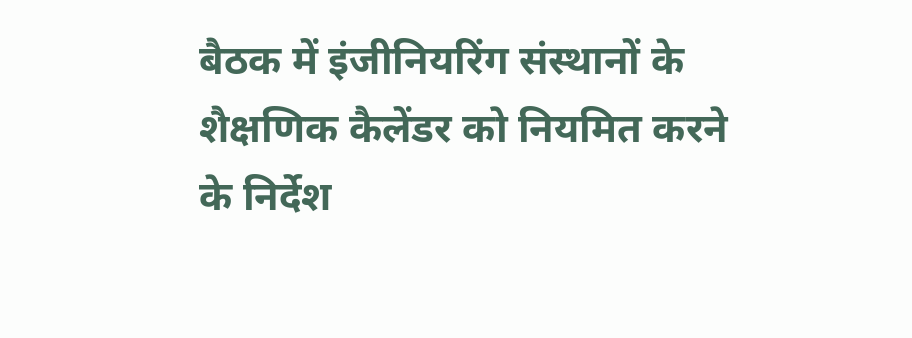बैठक में इंजीनियरिंग संस्थानों के शैक्षणिक कैलेंडर को नियमित करने के निर्देश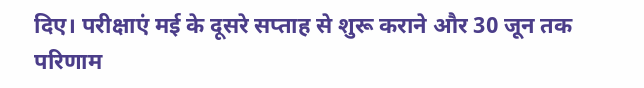दिए। परीक्षाएं मई के दूसरे सप्ताह से शुरू कराने और 30 जून तक परिणाम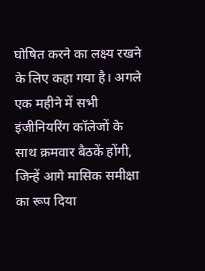घोषित करने का लक्ष्य रखने के लिए कहा गया है। अगले एक महीने में सभी इंजीनियरिंग कॉलेजों के साथ क्रमवार बैठकें होंगी, जिन्हें आगे मासिक समीक्षा का रूप दिया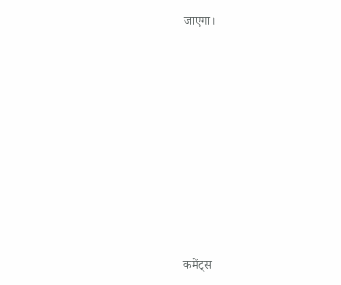जाएगा।









कमेंट्स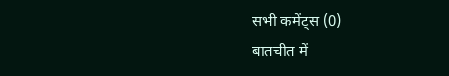सभी कमेंट्स (0)
बातचीत में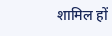शामिल हों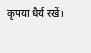कृपया धैर्य रखें।